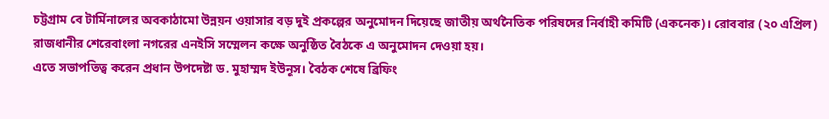চট্টগ্রাম বে টার্মিনালের অবকাঠামো উন্নয়ন ওয়াসার বড় দুই প্রকল্পের অনুমোদন দিয়েছে জাতীয় অর্থনৈতিক পরিষদের নির্বাহী কমিটি (একনেক)। রোববার (২০ এপ্রিল) রাজধানীর শেরেবাংলা নগরের এনইসি সম্মেলন কক্ষে অনুষ্ঠিত বৈঠকে এ অনুমোদন দেওয়া হয়।
এতে সভাপতিত্ব করেন প্রধান উপদেষ্টা ড. মুহাম্মদ ইউনূস। বৈঠক শেষে ব্রিফিং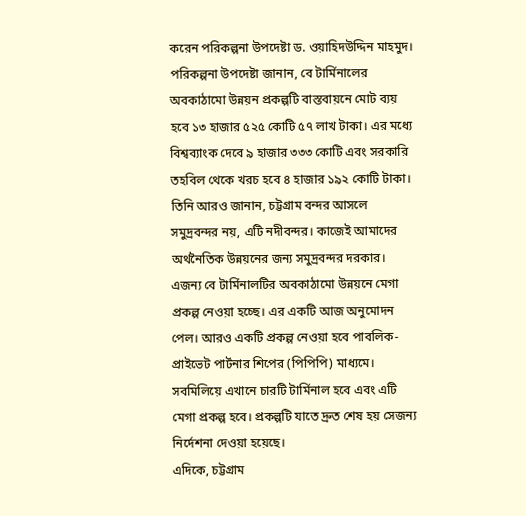করেন পরিকল্পনা উপদেষ্টা ড. ওয়াহিদউদ্দিন মাহমুদ।
পরিকল্পনা উপদেষ্টা জানান, বে টার্মিনালের অবকাঠামো উন্নয়ন প্রকল্পটি বাস্তবায়নে মোট ব্যয় হবে ১৩ হাজার ৫২৫ কোটি ৫৭ লাখ টাকা। এর মধ্যে বিশ্বব্যাংক দেবে ৯ হাজার ৩৩৩ কোটি এবং সরকারি তহবিল থেকে খরচ হবে ৪ হাজার ১৯২ কোটি টাকা।
তিনি আরও জানান, চট্টগ্রাম বন্দর আসলে সমুদ্রবন্দর নয়, এটি নদীবন্দর। কাজেই আমাদের অর্থনৈতিক উন্নয়নের জন্য সমুদ্রবন্দর দরকার। এজন্য বে টার্মিনালটির অবকাঠামো উন্নয়নে মেগা প্রকল্প নেওয়া হচ্ছে। এর একটি আজ অনুমোদন পেল। আরও একটি প্রকল্প নেওয়া হবে পাবলিক-প্রাইভেট পার্টনার শিপের (পিপিপি) মাধ্যমে। সবমিলিয়ে এখানে চারটি টার্মিনাল হবে এবং এটি মেগা প্রকল্প হবে। প্রকল্পটি যাতে দ্রুত শেষ হয় সেজন্য নির্দেশনা দেওয়া হয়েছে।
এদিকে, চট্টগ্রাম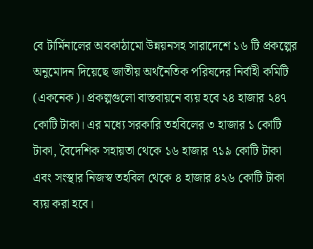বে টার্মিনালের অবকাঠামো উন্নয়নসহ সারাদেশে ১৬ টি প্রকল্পের অনুমোদন দিয়েছে জাতীয় অর্থনৈতিক পরিষদের নির্বাহী কমিটি (একনেক)। প্রকল্পগুলো বাস্তবায়নে ব্যয় হবে ২৪ হাজার ২৪৭ কোটি টাকা। এর মধ্যে সরকারি তহবিলের ৩ হাজার ১ কোটি টাকা, বৈদেশিক সহায়তা থেকে ১৬ হাজার ৭১৯ কোটি টাকা এবং সংস্থার নিজস্ব তহবিল থেকে ৪ হাজার ৪২৬ কোটি টাকা ব্যয় করা হবে।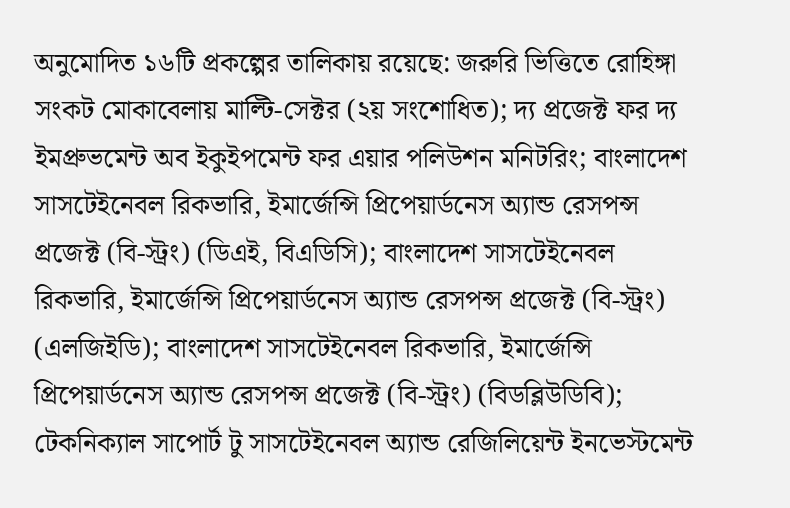অনুমোদিত ১৬টি প্রকল্পের তালিকায় রয়েছে: জরুরি ভিত্তিতে রোহিঙ্গা সংকট মোকাবেলায় মাল্টি-সেক্টর (২য় সংশোধিত); দ্য প্রজেক্ট ফর দ্য ইমপ্রুভমেন্ট অব ইকুইপমেন্ট ফর এয়ার পলিউশন মনিটরিং; বাংলাদেশ সাসটেইনেবল রিকভারি, ইমার্জেন্সি প্রিপেয়ার্ডনেস অ্যান্ড রেসপন্স প্রজেক্ট (বি-স্ট্রং) (ডিএই, বিএডিসি); বাংলাদেশ সাসটেইনেবল রিকভারি, ইমার্জেন্সি প্রিপেয়ার্ডনেস অ্যান্ড রেসপন্স প্রজেক্ট (বি-স্ট্রং) (এলজিইডি); বাংলাদেশ সাসটেইনেবল রিকভারি, ইমার্জেন্সি প্রিপেয়ার্ডনেস অ্যান্ড রেসপন্স প্রজেক্ট (বি-স্ট্রং) (বিডব্লিউডিবি); টেকনিক্যাল সাপোর্ট টু সাসটেইনেবল অ্যান্ড রেজিলিয়েন্ট ইনভেস্টমেন্ট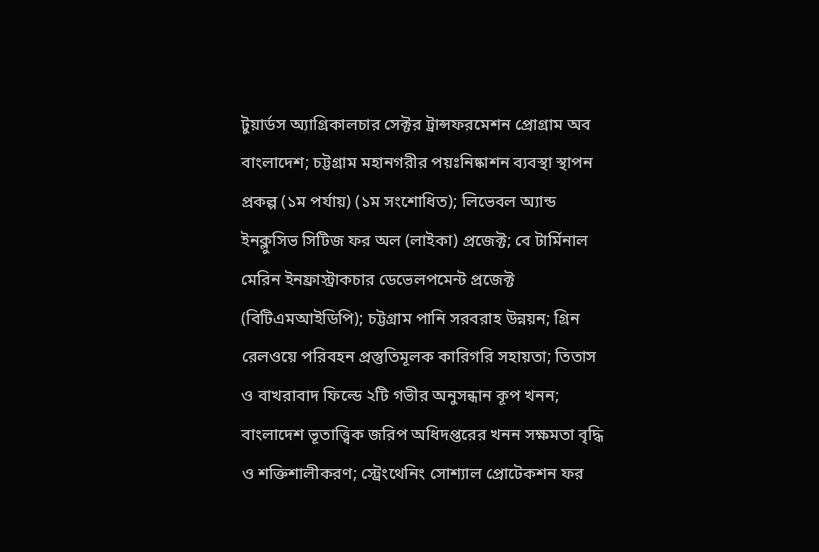টুয়ার্ডস অ্যাগ্রিকালচার সেক্টর ট্রান্সফরমেশন প্রোগ্রাম অব বাংলাদেশ; চট্টগ্রাম মহানগরীর পয়ঃনিষ্কাশন ব্যবস্থা স্থাপন প্রকল্প (১ম পর্যায়) (১ম সংশোধিত); লিভেবল অ্যান্ড ইনক্লুসিভ সিটিজ ফর অল (লাইকা) প্রজেক্ট; বে টার্মিনাল মেরিন ইনফ্রাস্ট্রাকচার ডেভেলপমেন্ট প্রজেক্ট (বিটিএমআইডিপি); চট্টগ্রাম পানি সরবরাহ উন্নয়ন; গ্রিন রেলওয়ে পরিবহন প্রস্তুতিমূলক কারিগরি সহায়তা; তিতাস ও বাখরাবাদ ফিল্ডে ২টি গভীর অনুসন্ধান কূপ খনন; বাংলাদেশ ভূতাত্ত্বিক জরিপ অধিদপ্তরের খনন সক্ষমতা বৃদ্ধি ও শক্তিশালীকরণ; স্ট্রেংথেনিং সোশ্যাল প্রোটেকশন ফর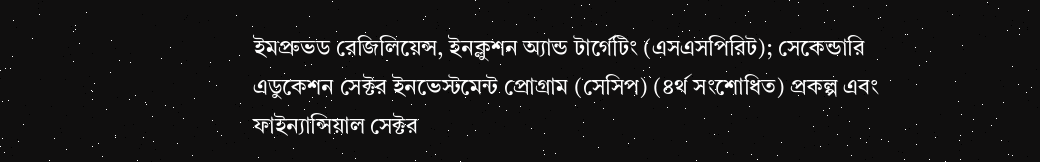ইমপ্রুভড রেজিলিয়েন্স, ইনক্লুশন অ্যান্ড টার্গেটিং (এসএসপিরিট); সেকেন্ডারি এডুকেশন সেক্টর ইনভেস্টমেন্ট প্রোগ্রাম (সেসিপ) (৪র্থ সংশোধিত) প্রকল্প এবং ফাইন্যান্সিয়াল সেক্টর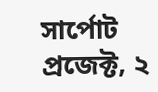সার্পোট প্রজেক্ট, ২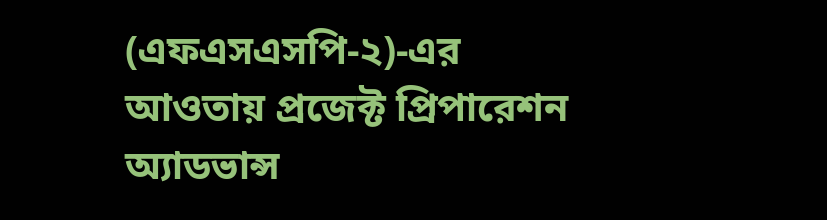(এফএসএসপি-২)-এর আওতায় প্রজেক্ট প্রিপারেশন অ্যাডভান্স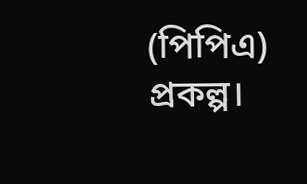(পিপিএ) প্রকল্প।